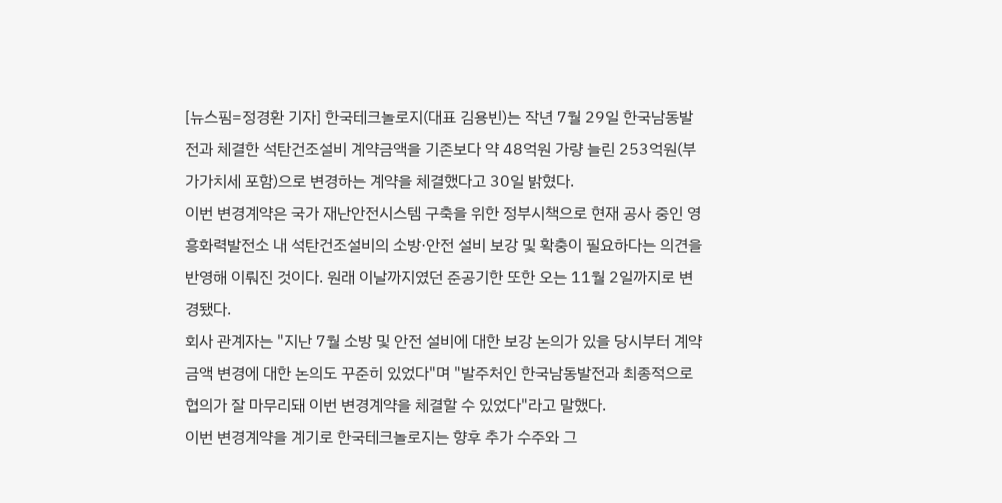[뉴스핌=정경환 기자] 한국테크놀로지(대표 김용빈)는 작년 7월 29일 한국남동발전과 체결한 석탄건조설비 계약금액을 기존보다 약 48억원 가량 늘린 253억원(부가가치세 포함)으로 변경하는 계약을 체결했다고 30일 밝혔다.
이번 변경계약은 국가 재난안전시스템 구축을 위한 정부시책으로 현재 공사 중인 영흥화력발전소 내 석탄건조설비의 소방·안전 설비 보강 및 확충이 필요하다는 의견을 반영해 이뤄진 것이다. 원래 이날까지였던 준공기한 또한 오는 11월 2일까지로 변경됐다.
회사 관계자는 "지난 7월 소방 및 안전 설비에 대한 보강 논의가 있을 당시부터 계약금액 변경에 대한 논의도 꾸준히 있었다"며 "발주처인 한국남동발전과 최종적으로 협의가 잘 마무리돼 이번 변경계약을 체결할 수 있었다"라고 말했다.
이번 변경계약을 계기로 한국테크놀로지는 향후 추가 수주와 그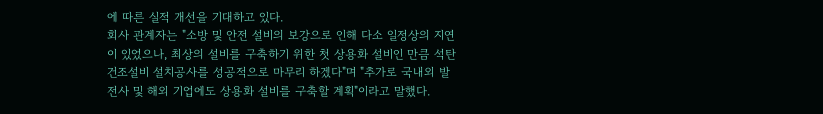에 따른 실적 개선을 기대하고 있다.
회사 관계자는 "소방 및 안전 설비의 보강으로 인해 다소 일정상의 지연이 있었으나, 최상의 설비를 구축하기 위한 첫 상용화 설비인 만큼 석탄건조설비 설치공사를 성공적으로 마무리 하겠다"며 "추가로 국내외 발전사 및 해외 기업에도 상용화 설비를 구축할 계획"이라고 말했다.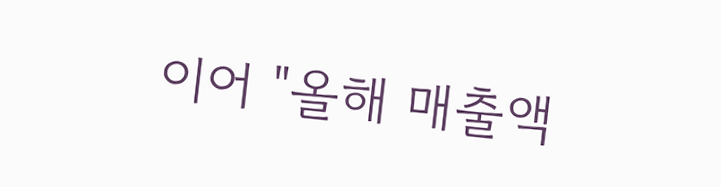이어 "올해 매출액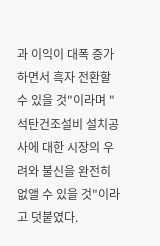과 이익이 대폭 증가하면서 흑자 전환할 수 있을 것"이라며 "석탄건조설비 설치공사에 대한 시장의 우려와 불신을 완전히 없앨 수 있을 것"이라고 덧붙였다.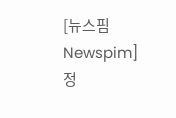[뉴스핌 Newspim] 정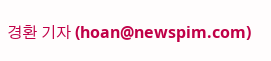경환 기자 (hoan@newspim.com)